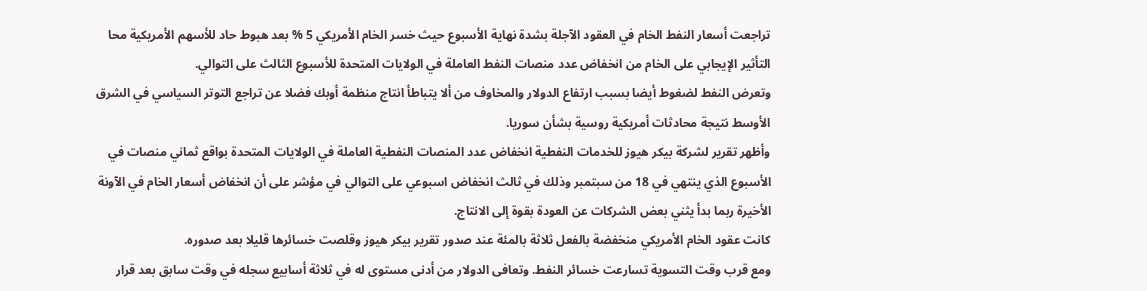تراجعت أسعار النفط الخام في العقود الآجلة بشدة نهاية الأسبوع حيث خسر الخام الأمريكي 5 % بعد هبوط حاد للأسهم الأمريكية محا التأثير الإيجابي على الخام من انخفاض عدد منصات النفط العاملة في الولايات المتحدة للأسبوع الثالث على التوالي.
وتعرض النفط لضغوط أيضا بسبب ارتفاع الدولار والمخاوف من ألا يتباطأ انتاج منظمة أوبك فضلا عن تراجع التوتر السياسي في الشرق الأوسط نتيجة محادثات أمريكية روسية بشأن سوريا.
وأظهر تقرير لشركة بيكر هيوز للخدمات النفطية انخفاض عدد المنصات النفطية العاملة في الولايات المتحدة بواقع ثماني منصات في الأسبوع الذي ينتهي في 18 من سبتمبر وذلك في ثالث انخفاض اسبوعي على التوالي في مؤشر على أن انخفاض أسعار الخام في الآونة الأخيرة ربما بدأ يثني بعض الشركات عن العودة بقوة إلى الانتاج.
كانت عقود الخام الأمريكي منخفضة بالفعل ثلاثة بالمئة عند صدور تقرير بيكر هيوز وقلصت خسائرها قليلا بعد صدوره.
ومع قرب وقت التسوية تسارعت خسائر النفط. وتعافى الدولار من أدنى مستوى له في ثلاثة أسابيع سجله في وقت سابق بعد قرار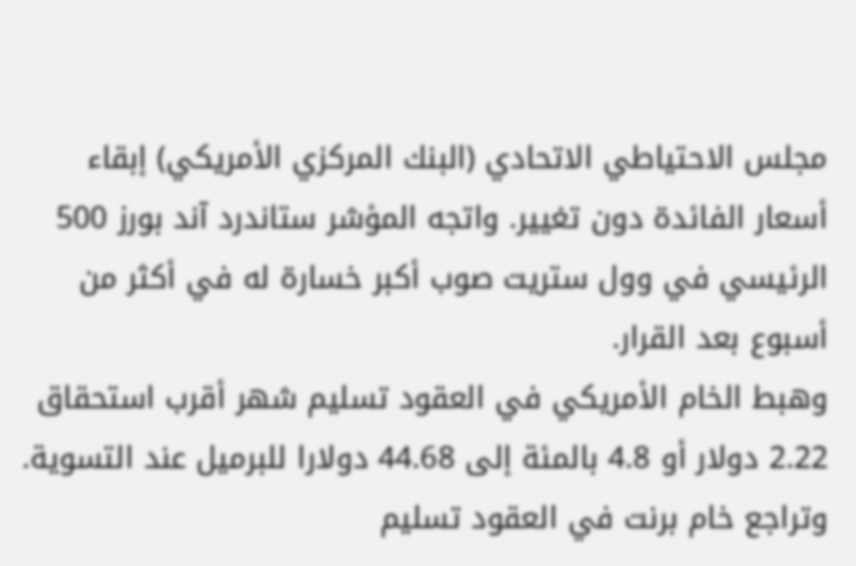مجلس الاحتياطي الاتحادي (البنك المركزي الأمريكي) إبقاء أسعار الفائدة دون تغيير. واتجه المؤشر ستاندرد آند بورز 500 الرئيسي في وول ستريت صوب أكبر خسارة له في أكثر من أسبوع بعد القرار.
وهبط الخام الأمريكي في العقود تسليم شهر أقرب استحقاق 2.22 دولار أو 4.8 بالمئة إلى 44.68 دولارا للبرميل عند التسوية. وتراجع خام برنت في العقود تسليم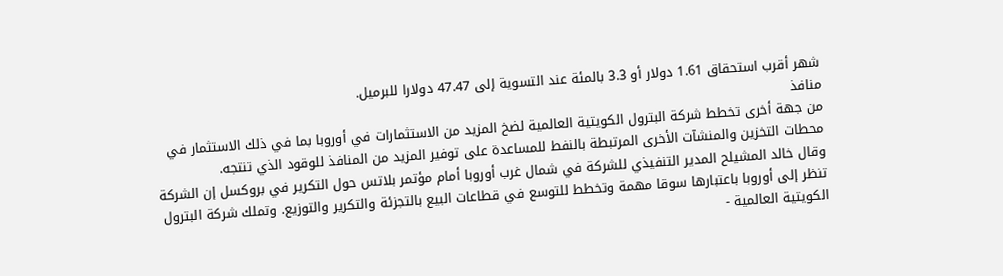شهر أقرب استحقاق 1.61 دولار أو 3.3 بالمئة عند التسوية إلى 47.47 دولارا للبرميل.
منافذ
من جهة أخرى تخطط شركة البترول الكويتية العالمية لضخ المزيد من الاستثمارات في أوروبا بما في ذلك الاستثمار في محطات التخزين والمنشآت الأخرى المرتبطة بالنفط للمساعدة على توفير المزيد من المنافذ للوقود الذي تنتجه.
وقال خالد المشيلح المدير التنفيذي للشركة في شمال غرب أوروبا أمام مؤتمر بلاتس حول التكرير في بروكسل إن الشركة تنظر إلى أوروبا باعتبارها سوقا مهمة وتخطط للتوسع في قطاعات البيع بالتجزئة والتكرير والتوزيع. وتملك شركة البترول الكويتية العالمية -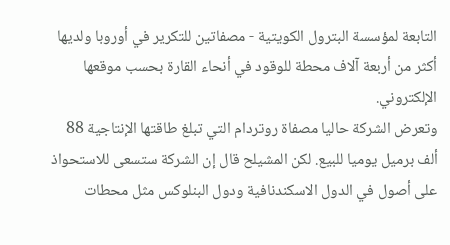التابعة لمؤسسة البترول الكويتية - مصفاتين للتكرير في أوروبا ولديها أكثر من أربعة آلاف محطة للوقود في أنحاء القارة بحسب موقعها الإلكتروني.
وتعرض الشركة حاليا مصفاة روتردام التي تبلغ طاقتها الإنتاجية 88 ألف برميل يوميا للبيع. لكن المشيلح قال إن الشركة ستسعى للاستحواذ على أصول في الدول الاسكندنافية ودول البنلوكس مثل محطات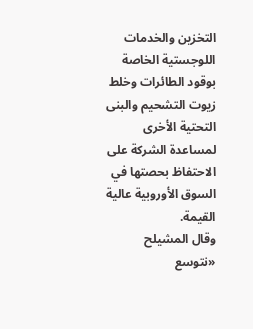التخزين والخدمات اللوجستية الخاصة بوقود الطائرات وخلط زيوت التشحيم والبنى التحتية الأخرى لمساعدة الشركة على الاحتفاظ بحصتها في السوق الأوروبية عالية القيمة.
وقال المشيلح «نتوسع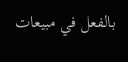بالفعل في مبيعات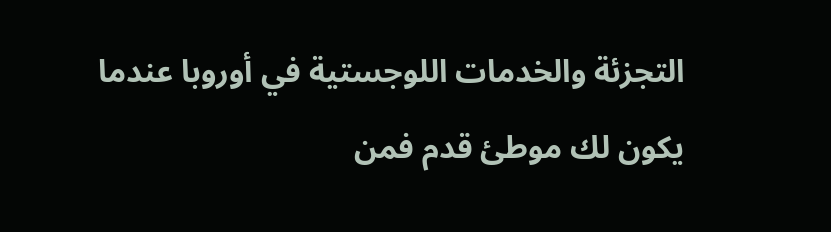التجزئة والخدمات اللوجستية في أوروبا عندما يكون لك موطئ قدم فمن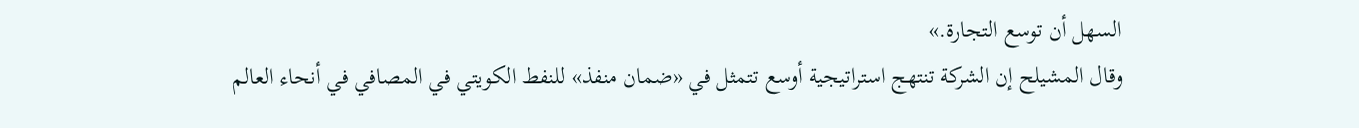السهل أن توسع التجارة.»
وقال المشيلح إن الشركة تنتهج استراتيجية أوسع تتمثل في «ضمان منفذ» للنفط الكويتي في المصافي في أنحاء العالم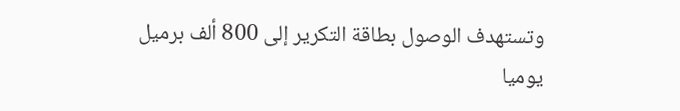وتستهدف الوصول بطاقة التكرير إلى 800 ألف برميل يوميا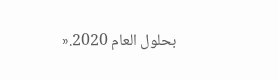بحلول العام 2020.«